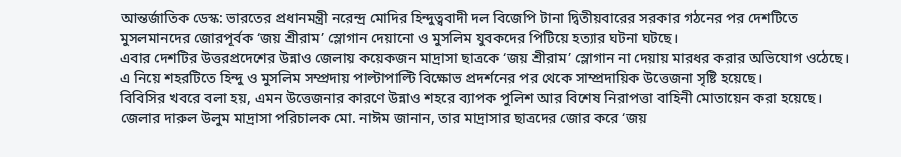আন্তর্জাতিক ডেস্ক: ভারতের প্রধানমন্ত্রী নরেন্দ্র মোদির হিন্দুত্ববাদী দল বিজেপি টানা দ্বিতীয়বারের সরকার গঠনের পর দেশটিতে মুসলমানদের জোরপূর্বক ‘জয় শ্রীরাম’ স্লোগান দেয়ানো ও মুসলিম যুবকদের পিটিয়ে হত্যার ঘটনা ঘটছে।
এবার দেশটির উত্তরপ্রদেশের উন্নাও জেলায় কয়েকজন মাদ্রাসা ছাত্রকে ‘জয় শ্রীরাম’ স্লোগান না দেয়ায় মারধর করার অভিযোগ ওঠেছে।
এ নিয়ে শহরটিতে হিন্দু ও মুসলিম সম্প্রদায় পাল্টাপাল্টি বিক্ষোভ প্রদর্শনের পর থেকে সাম্প্রদায়িক উত্তেজনা সৃষ্টি হয়েছে।
বিবিসির খবরে বলা হয়, এমন উত্তেজনার কারণে উন্নাও শহরে ব্যাপক পুলিশ আর বিশেষ নিরাপত্তা বাহিনী মোতায়েন করা হয়েছে।
জেলার দারুল উলুম মাদ্রাসা পরিচালক মো. নাঈম জানান, তার মাদ্রাসার ছাত্রদের জোর করে ‘জয়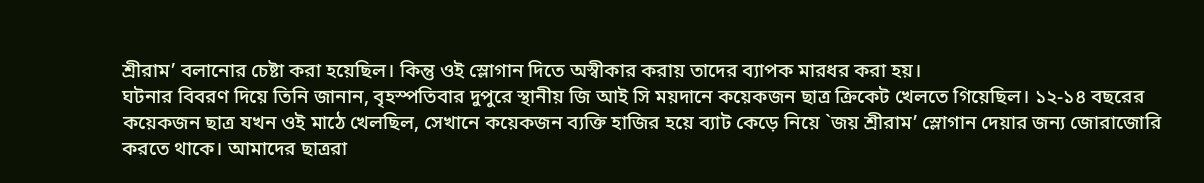শ্রীরাম’ বলানোর চেষ্টা করা হয়েছিল। কিন্তু ওই স্লোগান দিতে অস্বীকার করায় তাদের ব্যাপক মারধর করা হয়।
ঘটনার বিবরণ দিয়ে তিনি জানান, বৃহস্পতিবার দুপুরে স্থানীয় জি আই সি ময়দানে কয়েকজন ছাত্র ক্রিকেট খেলতে গিয়েছিল। ১২-১৪ বছরের কয়েকজন ছাত্র যখন ওই মাঠে খেলছিল, সেখানে কয়েকজন ব্যক্তি হাজির হয়ে ব্যাট কেড়ে নিয়ে `জয় শ্রীরাম’ স্লোগান দেয়ার জন্য জোরাজোরি করতে থাকে। আমাদের ছাত্ররা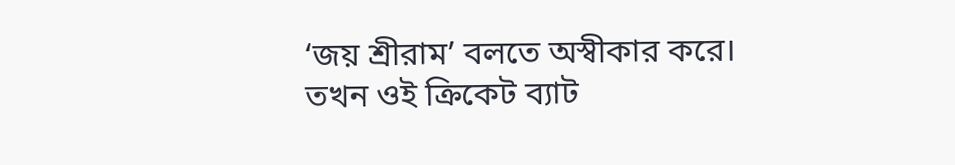‘জয় শ্রীরাম’ বলতে অস্বীকার করে। তখন ওই ক্রিকেট ব্যাট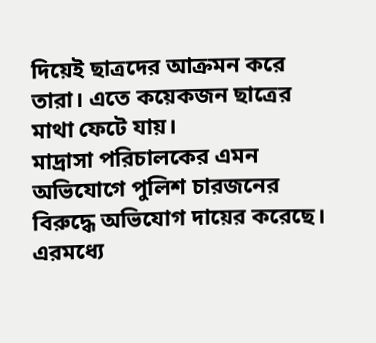দিয়েই ছাত্রদের আক্রমন করে তারা। এতে কয়েকজন ছাত্রের মাথা ফেটে যায়।
মাদ্রাসা পরিচালকের এমন অভিযোগে পুলিশ চারজনের বিরুদ্ধে অভিযোগ দায়ের করেছে। এরমধ্যে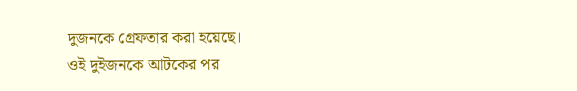দুজনকে গ্রেফতার করা হয়েছে।
ওই দুইজনকে আটকের পর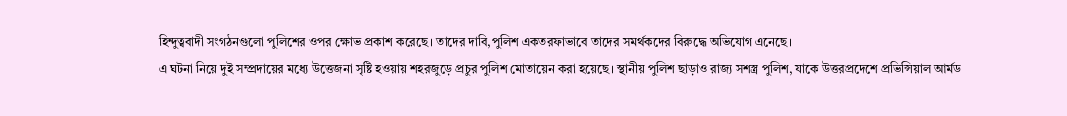হিন্দুত্ববাদী সংগঠনগুলো পুলিশের ওপর ক্ষোভ প্রকাশ করেছে। তাদের দাবি,পুলিশ একতরফাভাবে তাদের সমর্থকদের বিরুদ্ধে অভিযোগ এনেছে।
এ ঘটনা নিয়ে দুই সম্প্রদায়ের মধ্যে উত্তেজনা সৃষ্টি হওয়ায় শহরজুড়ে প্রচুর পুলিশ মোতায়েন করা হয়েছে। স্থানীয় পুলিশ ছাড়াও রাজ্য সশস্ত্র পুলিশ, যাকে উত্তরপ্রদেশে প্রভিন্সিয়াল আর্মড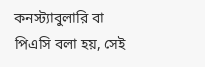কনস্ট্যাবুলারি বা পিএসি বলা হয়, সেই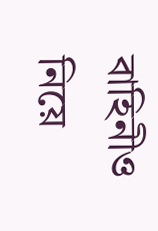বাহিনীও নিয়ে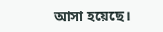আসা হয়েছে।